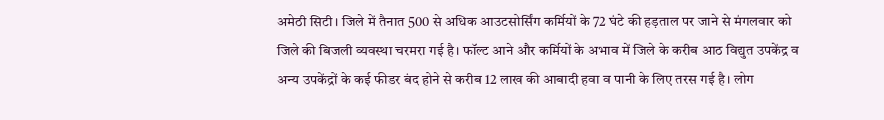अमेठी सिटी। जिले में तैनात 500 से अधिक आउटसोर्सिंग कर्मियों के 72 घंटे की हड़ताल पर जाने से मंगलवार को जिले की बिजली व्यवस्था चरमरा गई है। फॉल्ट आने और कर्मियों के अभाव में जिले के करीब आठ विद्युत उपकेंद्र व अन्य उपकेंद्रों के कई फीडर बंद होने से करीब 12 लाख की आबादी हवा व पानी के लिए तरस गई है। लोग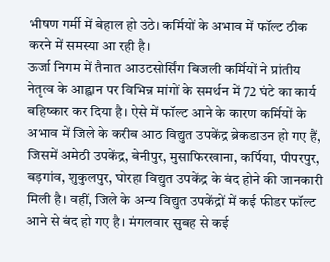भीषण गर्मी में बेहाल हो उठे। कर्मियों के अभाव में फॉल्ट ठीक करने में समस्या आ रही है।
ऊर्जा निगम में तैनात आउटसोर्सिंग बिजली कर्मियों ने प्रांतीय नेतृत्व के आह्वान पर विभिन्न मांगों के समर्थन में 72 घंटे का कार्य बहिष्कार कर दिया है। ऐसे में फॉल्ट आने के कारण कर्मियों के अभाव में जिले के करीब आठ विद्युत उपकेंद्र ब्रेकडाउन हो गए हैं, जिसमें अमेठी उपकेंद्र, बेनीपुर, मुसाफिरखाना, कर्पिया, पीपरपुर, बड़गांव, शुकुलपुर, घोरहा विद्युत उपकेंद्र के बंद होने की जानकारी मिली है। वहीं, जिले के अन्य विद्युत उपकेंद्रों में कई फीडर फॉल्ट आने से बंद हो गए है। मंगलवार सुबह से कई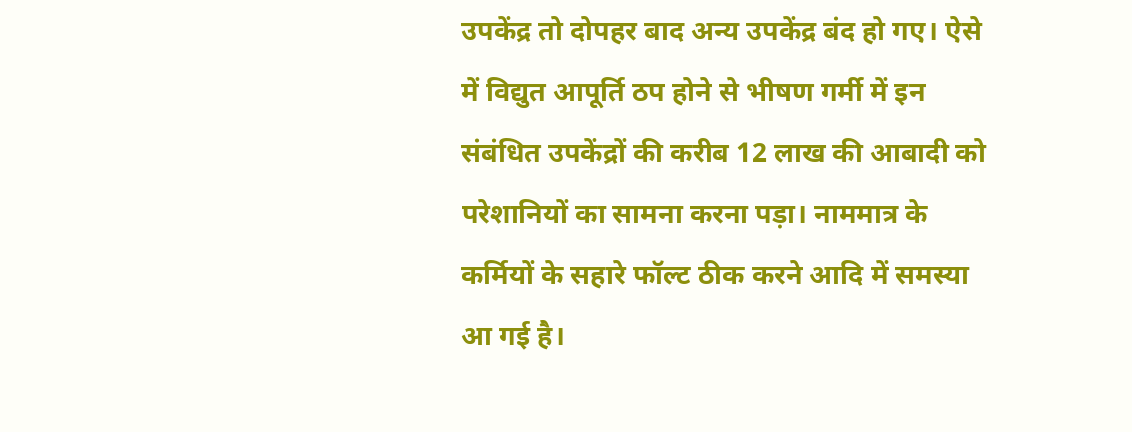उपकेंद्र तो दोपहर बाद अन्य उपकेंद्र बंद हो गए। ऐसे में विद्युत आपूर्ति ठप होने से भीषण गर्मी में इन संबंधित उपकेंद्रों की करीब 12 लाख की आबादी को परेशानियों का सामना करना पड़ा। नाममात्र के कर्मियों के सहारे फॉल्ट ठीक करने आदि में समस्या आ गई है।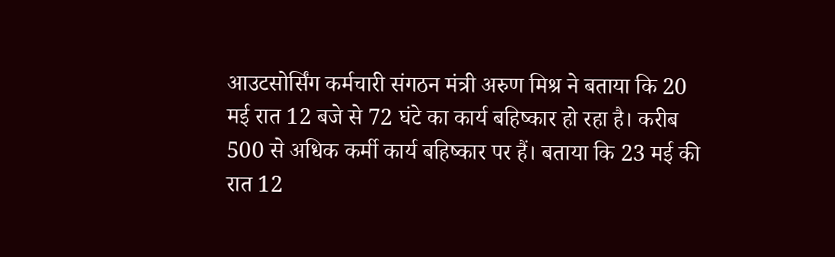आउटसोर्सिंग कर्मचारी संगठन मंत्री अरुण मिश्र ने बताया कि 20 मई रात 12 बजे से 72 घंटे का कार्य बहिष्कार हो रहा है। करीब 500 से अधिक कर्मी कार्य बहिष्कार पर हैं। बताया कि 23 मई की रात 12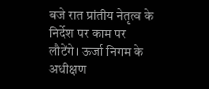बजे रात प्रांतीय नेतृत्व के निर्देश पर काम पर लौटेंगे। ऊर्जा निगम के अधीक्षण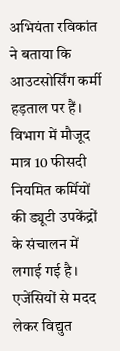अभियंता रविकांत ने बताया कि आउटसोर्सिंग कर्मी हड़ताल पर हैं। विभाग में मौजूद मात्र 10 फीसदी नियमित कर्मियों की ड्यूटी उपकेंद्रों के संचालन में लगाई गई है। एजेंसियों से मदद लेकर विद्युत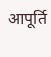आपूर्ति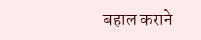बहाल कराने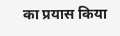का प्रयास किया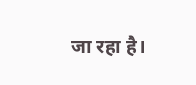जा रहा है।